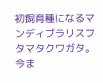初飼育種になるマンディブラリスフタマタクワガタ。
今ま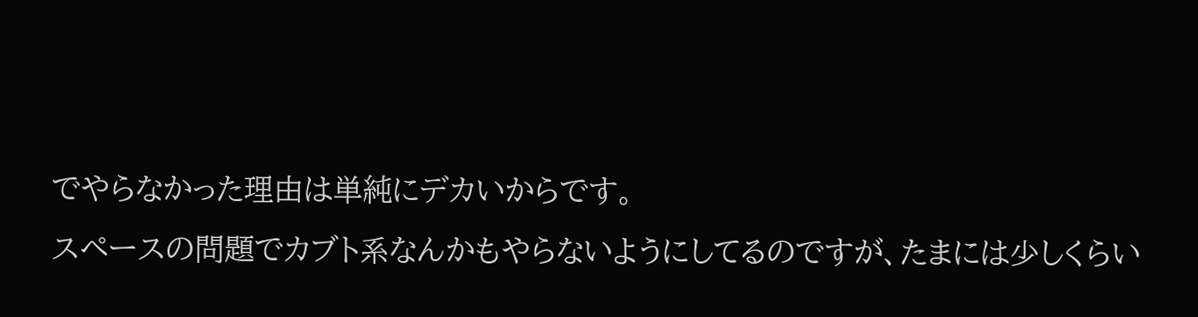でやらなかった理由は単純にデカいからです。
スペースの問題でカブト系なんかもやらないようにしてるのですが、たまには少しくらい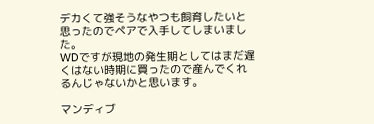デカくて強そうなやつも飼育したいと思ったのでペアで入手してしまいました。
WDですが現地の発生期としてはまだ遅くはない時期に買ったので産んでくれるんじゃないかと思います。

マンディブ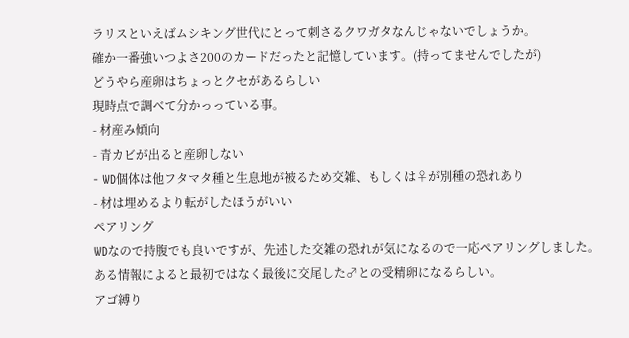ラリスといえばムシキング世代にとって刺さるクワガタなんじゃないでしょうか。
確か一番強いつよさ200のカードだったと記憶しています。(持ってませんでしたが)
どうやら産卵はちょっとクセがあるらしい
現時点で調べて分かっっている事。
- 材産み傾向
- 青カビが出ると産卵しない
- WD個体は他フタマタ種と生息地が被るため交雑、もしくは♀が別種の恐れあり
- 材は埋めるより転がしたほうがいい
ペアリング
WDなので持腹でも良いですが、先述した交雑の恐れが気になるので一応ペアリングしました。
ある情報によると最初ではなく最後に交尾した♂との受精卵になるらしい。
アゴ縛り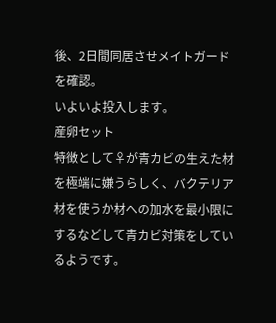後、2日間同居させメイトガードを確認。
いよいよ投入します。
産卵セット
特徴として♀が青カビの生えた材を極端に嫌うらしく、バクテリア材を使うか材への加水を最小限にするなどして青カビ対策をしているようです。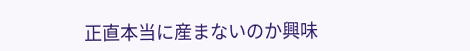正直本当に産まないのか興味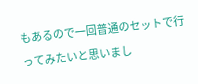もあるので一回普通のセットで行ってみたいと思いまし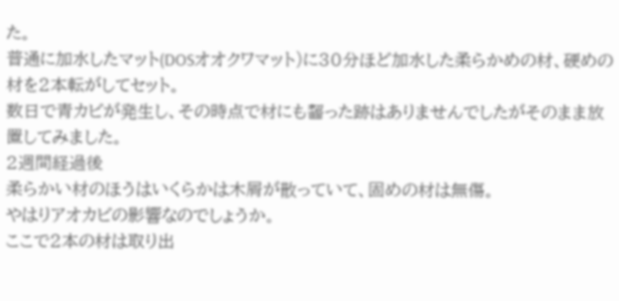た。
普通に加水したマット(DOSオオクワマット)に30分ほど加水した柔らかめの材、硬めの材を2本転がしてセット。
数日で青カビが発生し、その時点で材にも齧った跡はありませんでしたがそのまま放置してみました。
2週間経過後
柔らかい材のほうはいくらかは木屑が散っていて、固めの材は無傷。
やはりアオカビの影響なのでしょうか。
ここで2本の材は取り出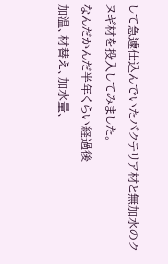して急遽仕込んでいたバクテリア材と無加水のクヌギ材を投入してみました。
なんだかんだ半年くらい経過後
加温、材替え、加水量、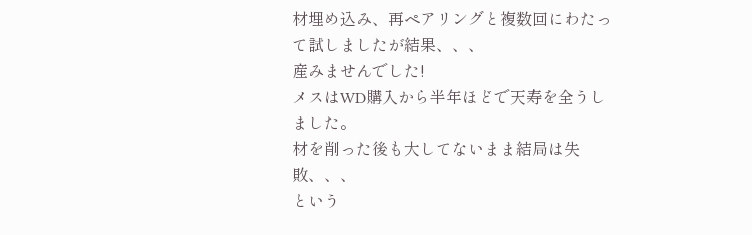材埋め込み、再ペアリングと複数回にわたって試しましたが結果、、、
産みませんでした!
メスはWD購入から半年ほどで天寿を全うしました。
材を削った後も大してないまま結局は失敗、、、
という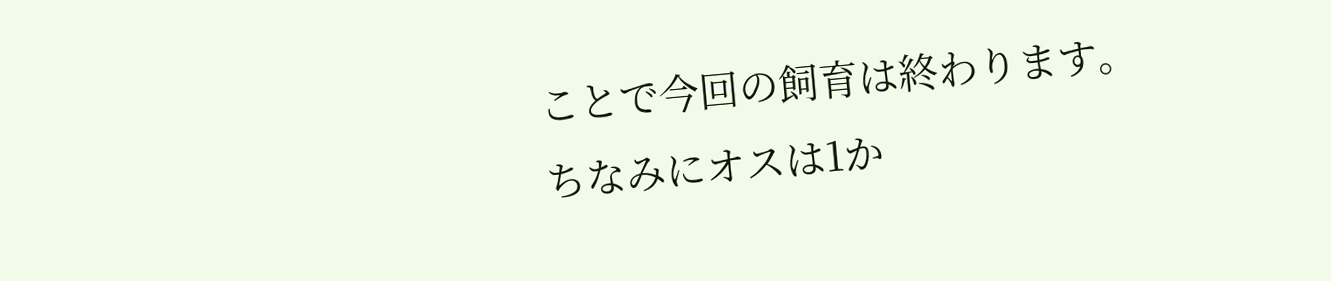ことで今回の飼育は終わります。
ちなみにオスは1か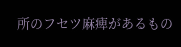所のフセツ麻痺があるもの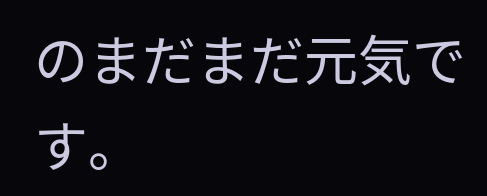のまだまだ元気です。